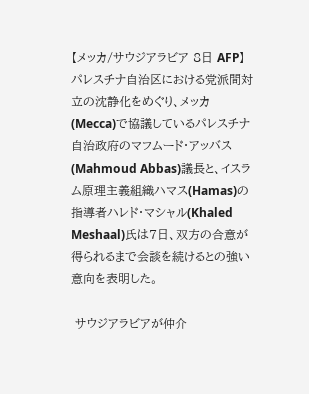【メッカ/サウジアラビア 8日 AFP】パレスチナ自治区における党派間対立の沈静化をめぐり、メッカ(Mecca)で協議しているパレスチナ自治政府のマフムード・アッバス(Mahmoud Abbas)議長と、イスラム原理主義組織ハマス(Hamas)の指導者ハレド・マシャル(Khaled Meshaal)氏は7日、双方の合意が得られるまで会談を続けるとの強い意向を表明した。

 サウジアラビアが仲介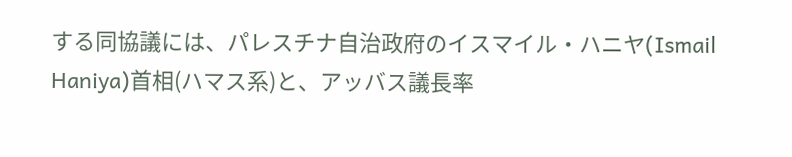する同協議には、パレスチナ自治政府のイスマイル・ハニヤ(Ismail Haniya)首相(ハマス系)と、アッバス議長率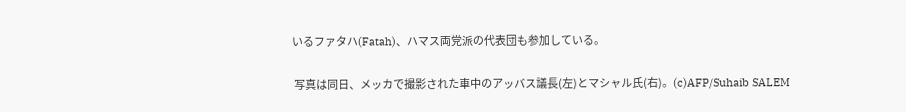いるファタハ(Fatah)、ハマス両党派の代表団も参加している。

 写真は同日、メッカで撮影された車中のアッバス議長(左)とマシャル氏(右)。(c)AFP/Suhaib SALEM